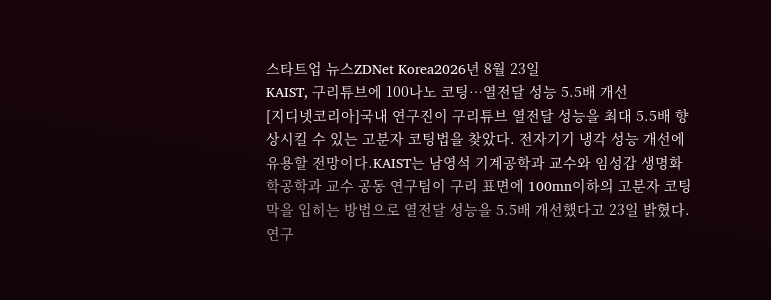스타트업 뉴스ZDNet Korea2026년 8월 23일
KAIST, 구리튜브에 100나노 코팅…열전달 성능 5.5배 개선
[지디넷코리아]국내 연구진이 구리튜브 열전달 성능을 최대 5.5배 향상시킬 수 있는 고분자 코팅법을 찾았다. 전자기기 냉각 성능 개선에 유용할 전망이다.KAIST는 남영석 기계공학과 교수와 임성갑 생명화학공학과 교수 공동 연구팀이 구리 표면에 100mn이하의 고분자 코팅막을 입히는 방법으로 열전달 성능을 5.5배 개선했다고 23일 밝혔다.연구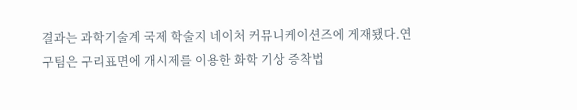결과는 과학기술계 국제 학술지 네이처 커뮤니케이션즈에 게재됐다.연구팀은 구리표면에 개시제를 이용한 화학 기상 증착법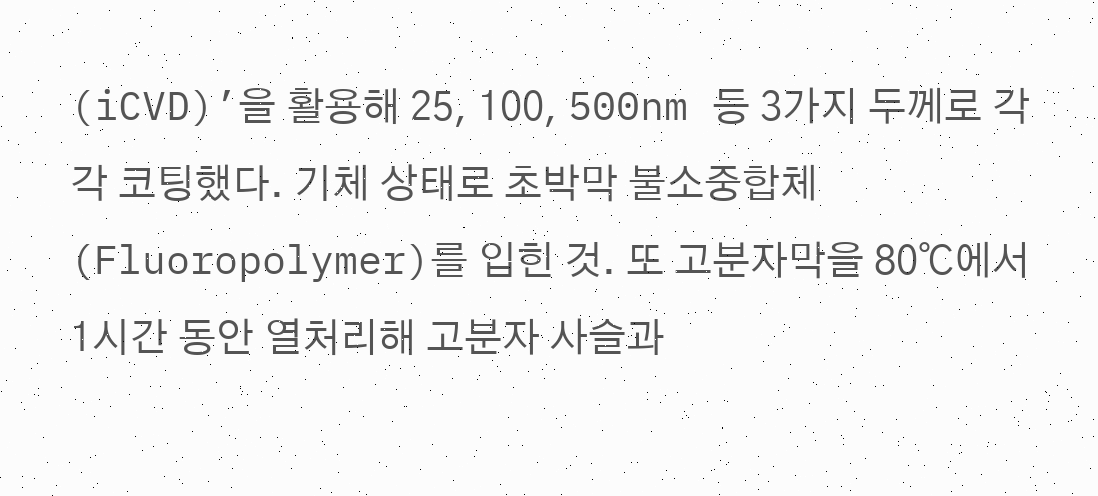(iCVD)’을 활용해 25, 100, 500nm 등 3가지 두께로 각각 코팅했다. 기체 상태로 초박막 불소중합체(Fluoropolymer)를 입힌 것. 또 고분자막을 80℃에서 1시간 동안 열처리해 고분자 사슬과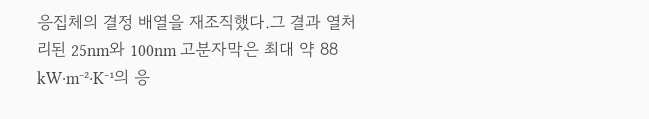응집체의 결정 배열을 재조직했다.그 결과 열처리된 25nm와 100nm 고분자막은 최대 약 88 kW·m⁻²·K⁻¹의 응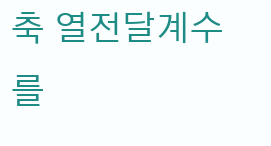축 열전달계수를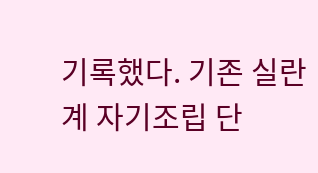기록했다. 기존 실란계 자기조립 단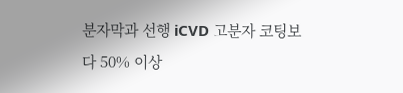분자막과 선행 iCVD 고분자 코팅보다 50% 이상